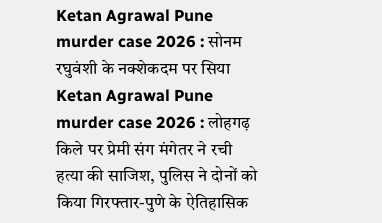Ketan Agrawal Pune murder case 2026 : सोनम रघुवंशी के नक्शेकदम पर सिया
Ketan Agrawal Pune murder case 2026 : लोहगढ़ किले पर प्रेमी संग मंगेतर ने रची हत्या की साजिश, पुलिस ने दोनों को किया गिरफ्तार-पुणे के ऐतिहासिक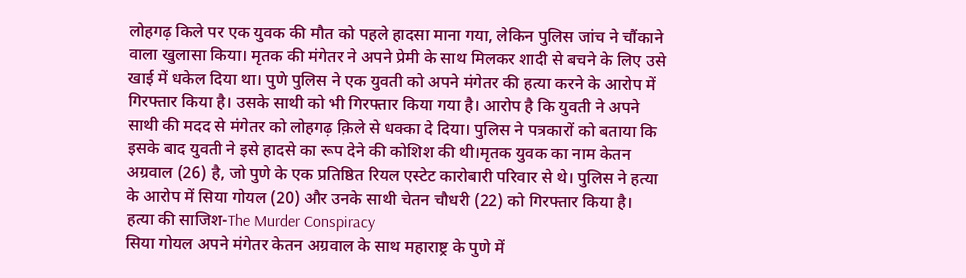लोहगढ़ किले पर एक युवक की मौत को पहले हादसा माना गया, लेकिन पुलिस जांच ने चौंकाने वाला खुलासा किया। मृतक की मंगेतर ने अपने प्रेमी के साथ मिलकर शादी से बचने के लिए उसे खाई में धकेल दिया था। पुणे पुलिस ने एक युवती को अपने मंगेतर की हत्या करने के आरोप में गिरफ्तार किया है। उसके साथी को भी गिरफ्तार किया गया है। आरोप है कि युवती ने अपने साथी की मदद से मंगेतर को लोहगढ़ क़िले से धक्का दे दिया। पुलिस ने पत्रकारों को बताया कि इसके बाद युवती ने इसे हादसे का रूप देने की कोशिश की थी।मृतक युवक का नाम केतन अग्रवाल (26) है, जो पुणे के एक प्रतिष्ठित रियल एस्टेट कारोबारी परिवार से थे। पुलिस ने हत्या के आरोप में सिया गोयल (20) और उनके साथी चेतन चौधरी (22) को गिरफ्तार किया है।
हत्या की साजिश-The Murder Conspiracy
सिया गोयल अपने मंगेतर केतन अग्रवाल के साथ महाराष्ट्र के पुणे में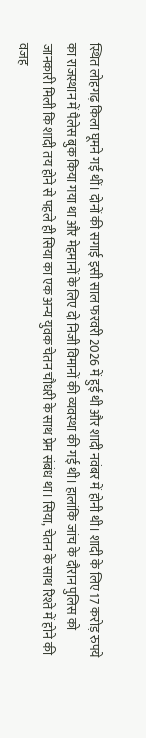स्थित लोहगढ़ किला घूमने गई थीं। दोनों की सगाई इसी साल फरवरी 2026 में हुई थी और शादी नवंबर में होनी थी। शादी के लिए 17 करोड़ रुपये का राजस्थान में पैलेस बुक किया गया था और मेहमानों के लिए दो निजी विमानों की व्यवस्था की गई थी। हालांकि जांच के दौरान पुलिस को जानकारी मिली कि शादी तय होने से पहले ही सिया का एक अन्य युवक चेतन चौधरी के साथ प्रेम संबंध था। सिया, चेतन के साथ रिश्ते में होने की वजह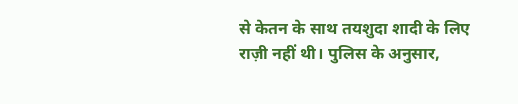से केतन के साथ तयशुदा शादी के लिए राज़ी नहीं थी। पुलिस के अनुसार,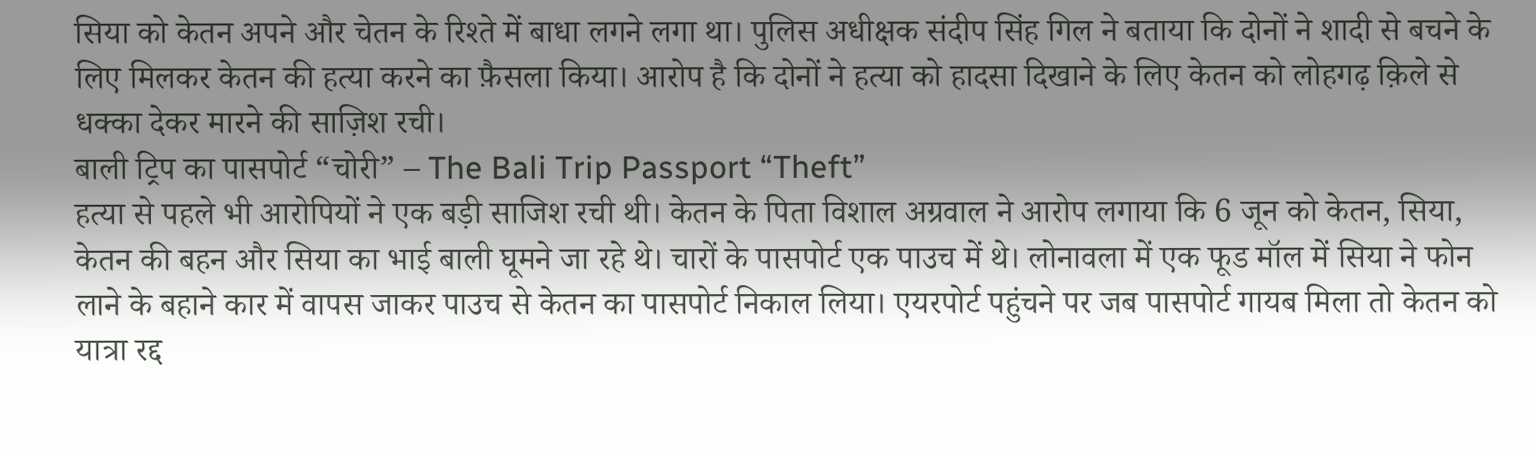सिया को केतन अपने और चेतन के रिश्ते में बाधा लगने लगा था। पुलिस अधीक्षक संदीप सिंह गिल ने बताया कि दोनों ने शादी से बचने के लिए मिलकर केतन की हत्या करने का फ़ैसला किया। आरोप है कि दोनों ने हत्या को हादसा दिखाने के लिए केतन को लोहगढ़ क़िले से धक्का देकर मारने की साज़िश रची।
बाली ट्रिप का पासपोर्ट “चोरी” – The Bali Trip Passport “Theft”
हत्या से पहले भी आरोपियों ने एक बड़ी साजिश रची थी। केतन के पिता विशाल अग्रवाल ने आरोप लगाया कि 6 जून को केतन, सिया, केतन की बहन और सिया का भाई बाली घूमने जा रहे थे। चारों के पासपोर्ट एक पाउच में थे। लोनावला में एक फूड मॉल में सिया ने फोन लाने के बहाने कार में वापस जाकर पाउच से केतन का पासपोर्ट निकाल लिया। एयरपोर्ट पहुंचने पर जब पासपोर्ट गायब मिला तो केतन को यात्रा रद्द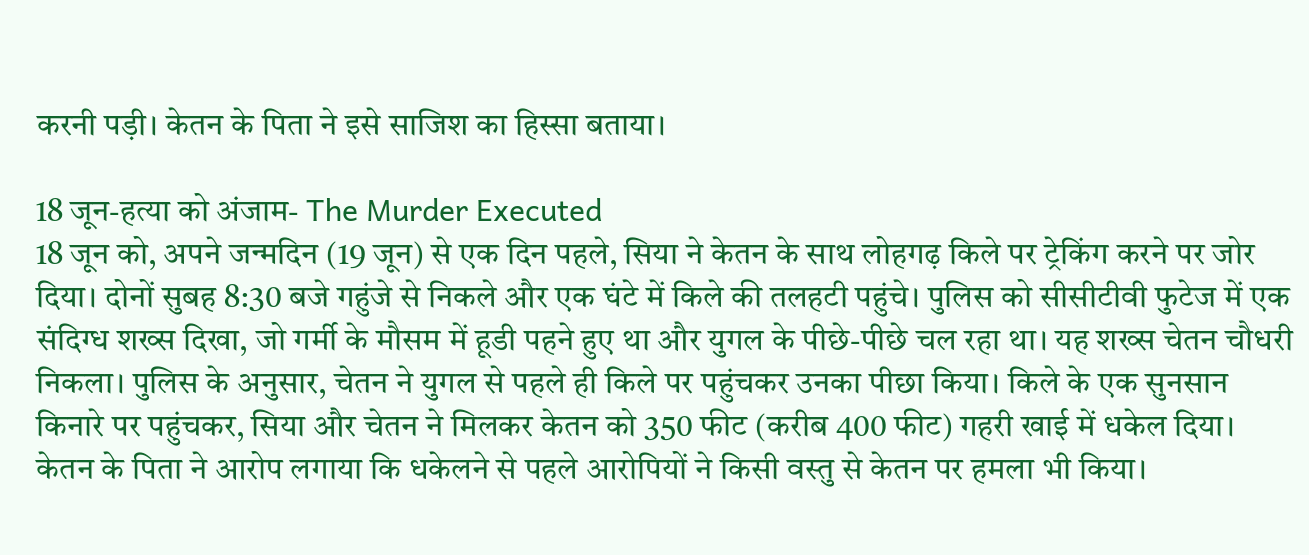करनी पड़ी। केतन के पिता ने इसे साजिश का हिस्सा बताया।

18 जून-हत्या को अंजाम- The Murder Executed
18 जून को, अपने जन्मदिन (19 जून) से एक दिन पहले, सिया ने केतन के साथ लोहगढ़ किले पर ट्रेकिंग करने पर जोर दिया। दोनों सुबह 8:30 बजे गहुंजे से निकले और एक घंटे में किले की तलहटी पहुंचे। पुलिस को सीसीटीवी फुटेज में एक संदिग्ध शख्स दिखा, जो गर्मी के मौसम में हूडी पहने हुए था और युगल के पीछे-पीछे चल रहा था। यह शख्स चेतन चौधरी निकला। पुलिस के अनुसार, चेतन ने युगल से पहले ही किले पर पहुंचकर उनका पीछा किया। किले के एक सुनसान किनारे पर पहुंचकर, सिया और चेतन ने मिलकर केतन को 350 फीट (करीब 400 फीट) गहरी खाई में धकेल दिया। केतन के पिता ने आरोप लगाया कि धकेलने से पहले आरोपियों ने किसी वस्तु से केतन पर हमला भी किया।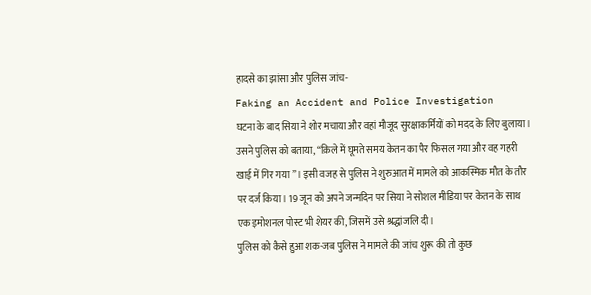हादसे का झांसा और पुलिस जांच-
Faking an Accident and Police Investigation
घटना के बाद सिया ने शोर मचाया और वहां मौजूद सुरक्षाकर्मियों को मदद के लिए बुलाया। उसने पुलिस को बताया, “क़िले में घूमते समय केतन का पैर फिसल गया और वह गहरी खाई में गिर गया”। इसी वजह से पुलिस ने शुरुआत में मामले को आकस्मिक मौत के तौर पर दर्ज किया। 19 जून को अपने जन्मदिन पर सिया ने सोशल मीडिया पर केतन के साथ एक इमोशनल पोस्ट भी शेयर की, जिसमें उसे श्रद्धांजलि दी।
पुलिस को कैसे हुआ शक-जब पुलिस ने मामले की जांच शुरू की तो कुछ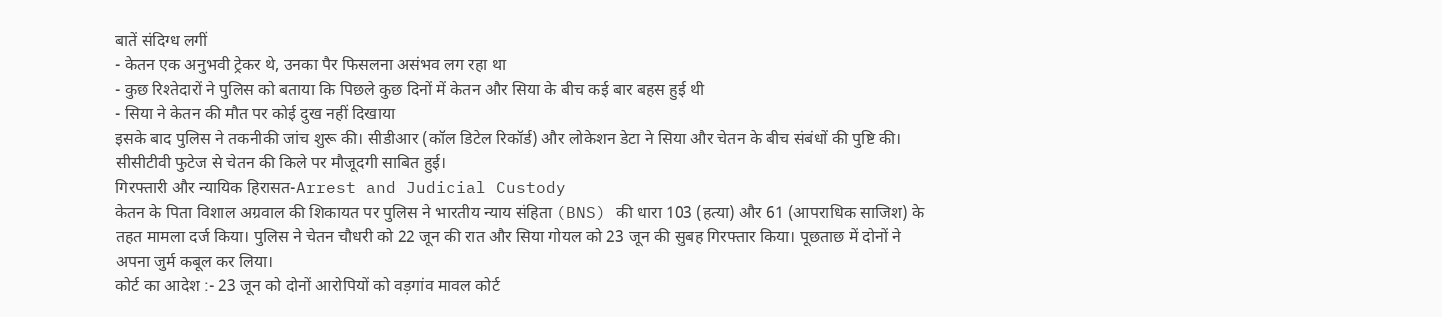बातें संदिग्ध लगीं
- केतन एक अनुभवी ट्रेकर थे, उनका पैर फिसलना असंभव लग रहा था
- कुछ रिश्तेदारों ने पुलिस को बताया कि पिछले कुछ दिनों में केतन और सिया के बीच कई बार बहस हुई थी
- सिया ने केतन की मौत पर कोई दुख नहीं दिखाया
इसके बाद पुलिस ने तकनीकी जांच शुरू की। सीडीआर (कॉल डिटेल रिकॉर्ड) और लोकेशन डेटा ने सिया और चेतन के बीच संबंधों की पुष्टि की। सीसीटीवी फुटेज से चेतन की किले पर मौजूदगी साबित हुई।
गिरफ्तारी और न्यायिक हिरासत-Arrest and Judicial Custody
केतन के पिता विशाल अग्रवाल की शिकायत पर पुलिस ने भारतीय न्याय संहिता (BNS) की धारा 103 (हत्या) और 61 (आपराधिक साजिश) के तहत मामला दर्ज किया। पुलिस ने चेतन चौधरी को 22 जून की रात और सिया गोयल को 23 जून की सुबह गिरफ्तार किया। पूछताछ में दोनों ने अपना जुर्म कबूल कर लिया।
कोर्ट का आदेश :- 23 जून को दोनों आरोपियों को वड़गांव मावल कोर्ट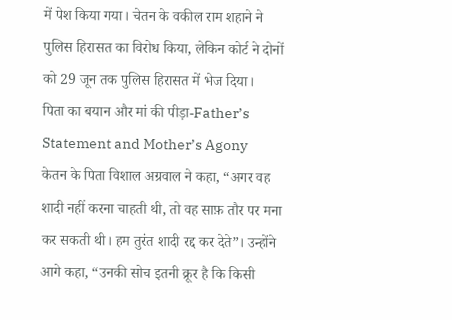में पेश किया गया। चेतन के वकील राम शहाने ने पुलिस हिरासत का विरोध किया, लेकिन कोर्ट ने दोनों को 29 जून तक पुलिस हिरासत में भेज दिया।
पिता का बयान और मां की पीड़ा-Father’s Statement and Mother’s Agony
केतन के पिता विशाल अग्रवाल ने कहा, “अगर वह शादी नहीं करना चाहती थी, तो वह साफ़ तौर पर मना कर सकती थी। हम तुरंत शादी रद्द कर देते”। उन्होंने आगे कहा, “उनकी सोच इतनी क्रूर है कि किसी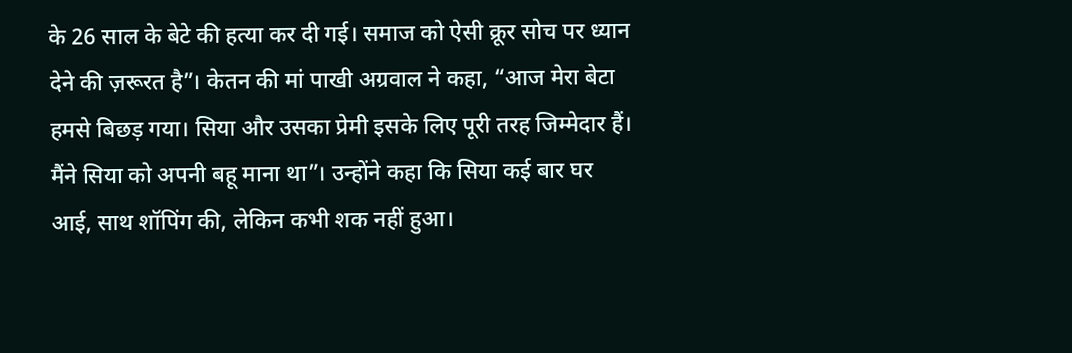के 26 साल के बेटे की हत्या कर दी गई। समाज को ऐसी क्रूर सोच पर ध्यान देने की ज़रूरत है”। केतन की मां पाखी अग्रवाल ने कहा, “आज मेरा बेटा हमसे बिछड़ गया। सिया और उसका प्रेमी इसके लिए पूरी तरह जिम्मेदार हैं। मैंने सिया को अपनी बहू माना था”। उन्होंने कहा कि सिया कई बार घर आई, साथ शॉपिंग की, लेकिन कभी शक नहीं हुआ।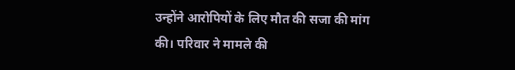उन्होंने आरोपियों के लिए मौत की सजा की मांग की। परिवार ने मामले की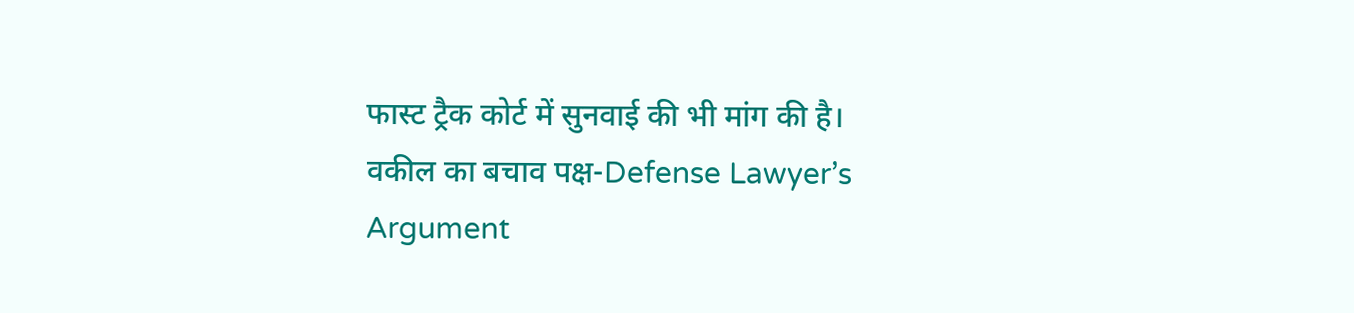फास्ट ट्रैक कोर्ट में सुनवाई की भी मांग की है।
वकील का बचाव पक्ष-Defense Lawyer’s Argument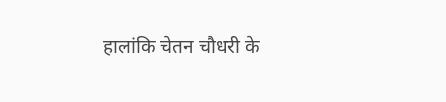हालांकि चेतन चौधरी के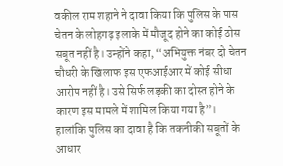वकील राम शहाने ने दावा किया कि पुलिस के पास चेतन के लोहगढ़ इलाके में मौजूद होने का कोई ठोस सबूत नहीं है। उन्होंने कहा, “अभियुक्त नंबर दो चेतन चौधरी के खिलाफ इस एफआईआर में कोई सीधा आरोप नहीं है। उसे सिर्फ लड़की का दोस्त होने के कारण इस मामले में शामिल किया गया है”। हालांकि पुलिस का दावा है कि तकनीकी सबूतों के आधार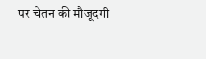पर चेतन की मौजूदगी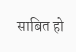साबित हो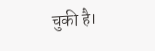चुकी है।